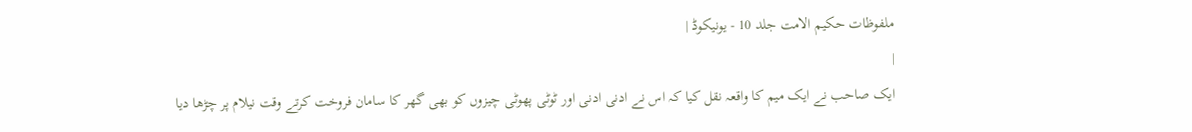ملفوظات حکیم الامت جلد 10 - یونیکوڈ |
|
ایک صاحب نے ایک میم کا واقعہ نقل کیا کہ اس نے ادنی ادنی اور ٹوٹی پھوٹی چیزوں کو بھی گھر کا سامان فروخت کرتے وقت نیلام پر چڑھا دیا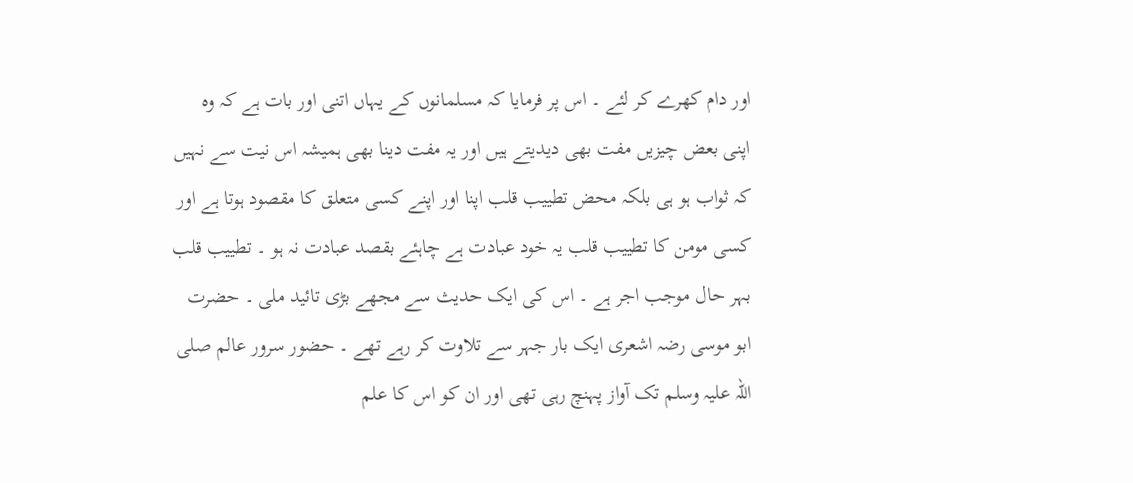اور دام کھرے کر لئے ۔ اس پر فرمایا کہ مسلمانوں کے یہاں اتنی اور بات ہے کہ وہ اپنی بعض چیزیں مفت بھی دیدیتے ہیں اور یہ مفت دینا بھی ہمیشہ اس نیت سے نہیں کہ ثواب ہو ہی بلکہ محض تطییب قلب اپنا اور اپنے کسی متعلق کا مقصود ہوتا ہے اور کسی مومن کا تطییب قلب یہ خود عبادت ہے چاہئے بقصد عبادت نہ ہو ۔ تطییب قلب بہر حال موجب اجر ہے ۔ اس کی ایک حدیث سے مجھے بڑی تائید ملی ۔ حضرت ابو موسی رضہ اشعری ایک بار جہر سے تلاوت کر رہے تھے ۔ حضور سرور عالم صلی اللہ علیہ وسلم تک آواز پہنچ رہی تھی اور ان کو اس کا علم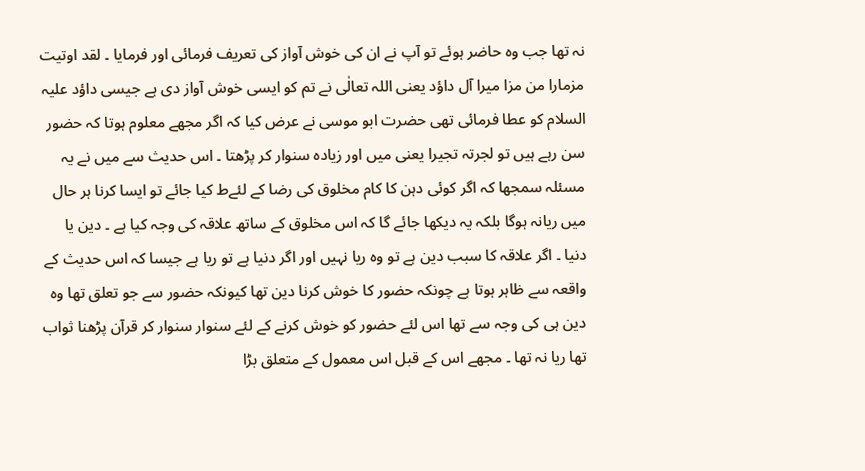نہ تھا جب وہ حاضر ہوئے تو آپ نے ان کی خوش آواز کی تعریف فرمائی اور فرمایا ۔ لقد اوتیت مزمارا من مزا میرا آل داؤد یعنی اللہ تعالٰی نے تم کو ایسی خوش آواز دی ہے جیسی داؤد علیہ السلام کو عطا فرمائی تھی حضرت ابو موسی نے عرض کیا کہ اگر مجھے معلوم ہوتا کہ حضور سن رہے ہیں تو لجرتہ تجیرا یعنی میں اور زیادہ سنوار کر پڑھتا ۔ اس حدیث سے میں نے یہ مسئلہ سمجھا کہ اگر کوئی دہن کا کام مخلوق کی رضا کے لئےط کیا جائے تو ایسا کرنا ہر حال میں ریانہ ہوگا بلکہ یہ دیکھا جائے گا کہ اس مخلوق کے ساتھ علاقہ کی وجہ کیا ہے ۔ دین یا دنیا ۔ اگر علاقہ کا سبب دین ہے تو وہ ریا نہیں اور اگر دنیا ہے تو ریا ہے جیسا کہ اس حدیث کے واقعہ سے ظاہر ہوتا ہے چونکہ حضور کا خوش کرنا دین تھا کیونکہ حضور سے جو تعلق تھا وہ دین ہی کی وجہ سے تھا اس لئے حضور کو خوش کرنے کے لئے سنوار سنوار کر قرآن پڑھنا ثواب تھا ریا نہ تھا ۔ مجھے اس کے قبل اس معمول کے متعلق بڑا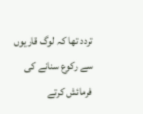تردد تھا کہ لوگ قاریوں سے رکوع سنانے کی فرمائش کرتے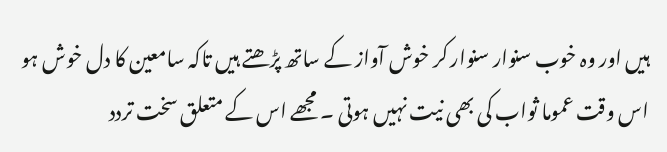ہیں اور وہ خوب سنوار سنوار کر خوش آواز کے ساتھ پڑھتے ہیں تاکہ سامعین کا دل خوش ہو اس وقت عموما ثواب کی بھی نیت نہیں ہوتی ۔ مجھے اس کے متعلق سخت تردد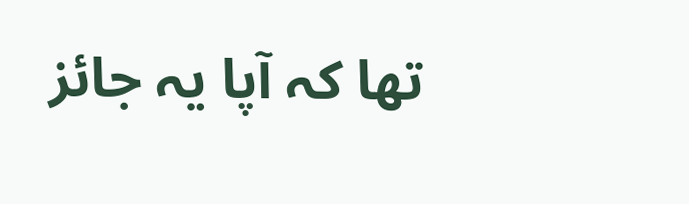تھا کہ آپا یہ جائز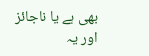بھی ہے یا ناجائز اور یہ